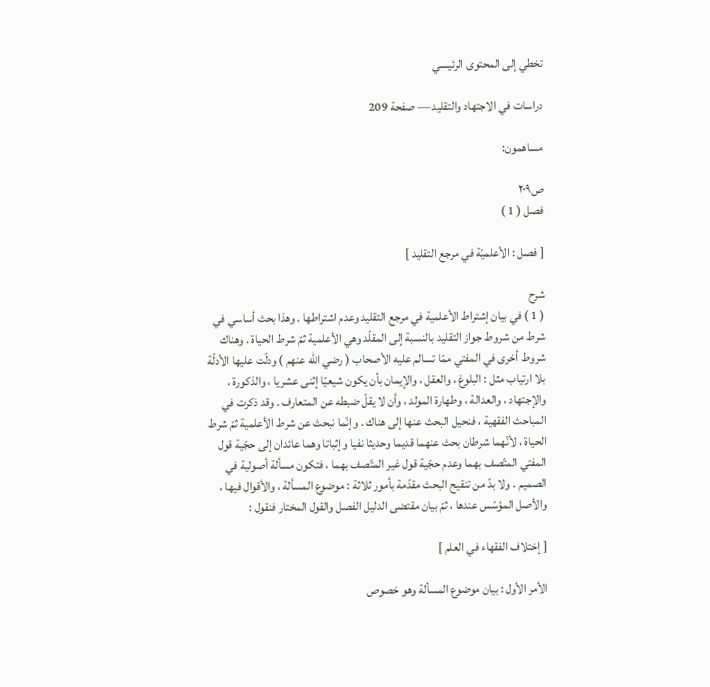تخطي إلى المحتوى الرئيسي

دراسات في الاجتهاد والتقليد — صفحة 209

مساهمون:

ص٢٠٩
فصل ( 1 )

[ فصل : الأعلميّة في مرجع التقليد ]

شرح
( 1 ) في بيان إشتراط الأعلمية في مرجع التقليد وعدم اشتراطها . وهذا بحث أساسي في شرط من شروط جواز التقليد بالنسبة إلى المقلّد وهي الأعلمية ثمّ شرط الحياة . وهناك شروط أخرى في المفتي ممّا تسالم عليه الأصحاب ( رضي اللّه عنهم ) ودلّت عليها الأدلّة بلا ارتياب مثل : البلوغ ، والعقل ، والإيمان بأن يكون شيعيّا إثنى عشريا ، والذكورة ، والإجتهاد ، والعدالة ، وطهارة المولد ، وأن لا يقلّ ضبطه عن المتعارف . وقد ذكرت في المباحث الفقهية ، فنحيل البحث عنها إلى هناك . وإنّما نبحث عن شرط الأعلمية ثمّ شرط الحياة ، لأنّهما شرطان بحث عنهما قديما وحديثا نفيا وإثباتا وهما عائدان إلى حجّية قول المفتي المتّصف بهما وعدم حجّية قول غير المتّصف بهما ، فتكون مسألة أصولية في الصميم . ولا بدّ من تنقيح البحث مقدّمة بأمور ثلاثة : موضوع المسألة ، والأقوال فيها ، والأصل المؤسّس عندها ، ثمّ بيان مقتضى الدليل الفصل والقول المختار فنقول :

[ إختلاف الفقهاء في العلم ]

الأمر الأول : بيان موضوع المسألة وهو خصوص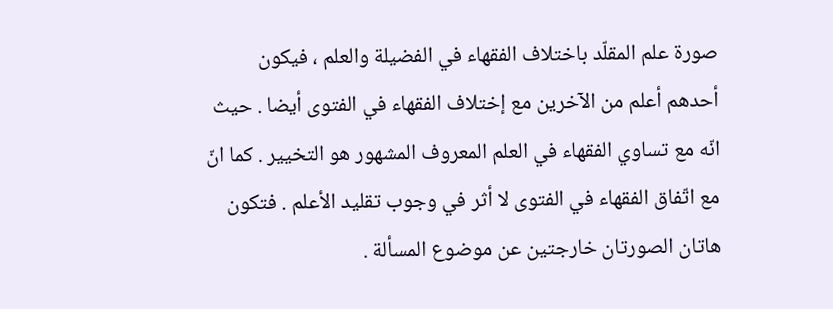صورة علم المقلّد باختلاف الفقهاء في الفضيلة والعلم ، فيكون أحدهم أعلم من الآخرين مع إختلاف الفقهاء في الفتوى أيضا . حيث انّه مع تساوي الفقهاء في العلم المعروف المشهور هو التخيير . كما انّ مع اتّفاق الفقهاء في الفتوى لا أثر في وجوب تقليد الأعلم . فتكون هاتان الصورتان خارجتين عن موضوع المسألة .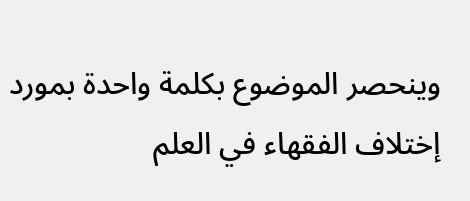وينحصر الموضوع بكلمة واحدة بمورد إختلاف الفقهاء في العلم